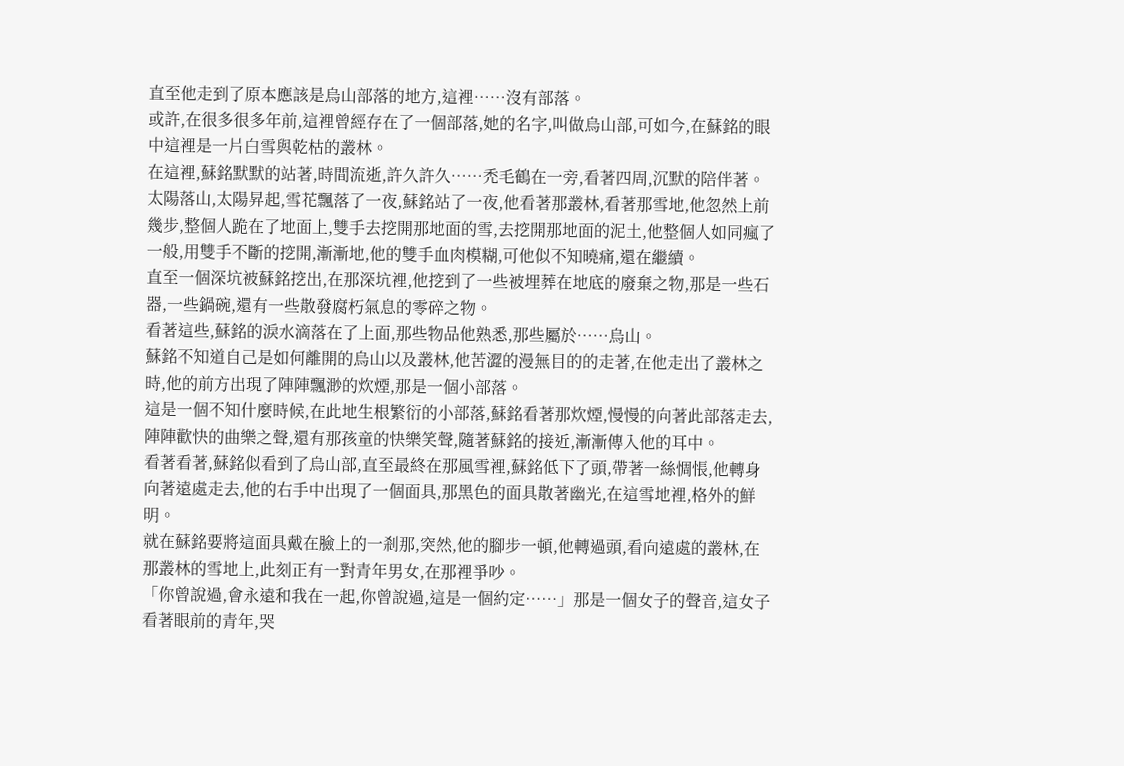直至他走到了原本應該是烏山部落的地方,這裡……沒有部落。
或許,在很多很多年前,這裡曾經存在了一個部落,她的名字,叫做烏山部,可如今,在蘇銘的眼中這裡是一片白雪與乾枯的叢林。
在這裡,蘇銘默默的站著,時間流逝,許久許久……禿毛鶴在一旁,看著四周,沉默的陪伴著。
太陽落山,太陽昇起,雪花飄落了一夜,蘇銘站了一夜,他看著那叢林,看著那雪地,他忽然上前幾步,整個人跪在了地面上,雙手去挖開那地面的雪,去挖開那地面的泥土,他整個人如同瘋了一般,用雙手不斷的挖開,漸漸地,他的雙手血肉模糊,可他似不知曉痛,還在繼續。
直至一個深坑被蘇銘挖出,在那深坑裡,他挖到了一些被埋葬在地底的廢棄之物,那是一些石器,一些鍋碗,還有一些散發腐朽氣息的零碎之物。
看著這些,蘇銘的淚水滴落在了上面,那些物品他熟悉,那些屬於……烏山。
蘇銘不知道自己是如何離開的烏山以及叢林,他苦澀的漫無目的的走著,在他走出了叢林之時,他的前方出現了陣陣飄渺的炊煙,那是一個小部落。
這是一個不知什麼時候,在此地生根繁衍的小部落,蘇銘看著那炊煙,慢慢的向著此部落走去,陣陣歡快的曲樂之聲,還有那孩童的快樂笑聲,隨著蘇銘的接近,漸漸傳入他的耳中。
看著看著,蘇銘似看到了烏山部,直至最終在那風雪裡,蘇銘低下了頭,帶著一絲惆悵,他轉身向著遠處走去,他的右手中出現了一個面具,那黑色的面具散著幽光,在這雪地裡,格外的鮮明。
就在蘇銘要將這面具戴在臉上的一剎那,突然,他的腳步一頓,他轉過頭,看向遠處的叢林,在那叢林的雪地上,此刻正有一對青年男女,在那裡爭吵。
「你曾說過,會永遠和我在一起,你曾說過,這是一個約定……」那是一個女子的聲音,這女子看著眼前的青年,哭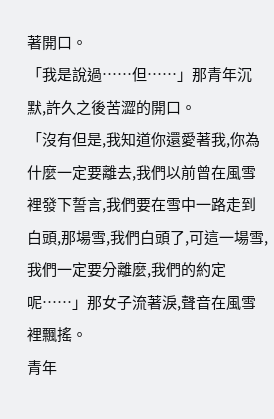著開口。
「我是說過……但……」那青年沉默,許久之後苦澀的開口。
「沒有但是,我知道你還愛著我,你為什麼一定要離去,我們以前曾在風雪裡發下誓言,我們要在雪中一路走到白頭,那場雪,我們白頭了,可這一場雪,我們一定要分離麼,我們的約定呢……」那女子流著淚,聲音在風雪裡飄搖。
青年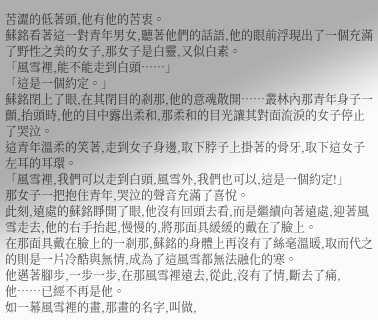苦澀的低著頭,他有他的苦衷。
蘇銘看著這一對青年男女,聽著他們的話語,他的眼前浮現出了一個充滿了野性之美的女子,那女子是白靈,又似白素。
「風雪裡,能不能走到白頭……」
「這是一個約定。」
蘇銘閉上了眼,在其閉目的剎那,他的意魂散開……叢林內那青年身子一顫,抬頭時,他的目中露出柔和,那柔和的目光讓其對面流淚的女子停止了哭泣。
這青年溫柔的笑著,走到女子身邊,取下脖子上掛著的骨牙,取下這女子左耳的耳環。
「風雪裡,我們可以走到白頭,風雪外,我們也可以,這是一個約定!」
那女子一把抱住青年,哭泣的聲音充滿了喜悅。
此刻,遠處的蘇銘睜開了眼,他沒有回頭去看,而是繼續向著遠處,迎著風雪走去,他的右手抬起,慢慢的,將那面具緩緩的戴在了臉上。
在那面具戴在臉上的一剎那,蘇銘的身體上再沒有了絲毫溫暖,取而代之的則是一片冷酷與無情,成為了這風雪都無法融化的寒。
他邁著腳步,一步一步,在那風雪裡遠去,從此,沒有了情,斷去了痛,他……已經不再是他。
如一幕風雪裡的畫,那畫的名字,叫做,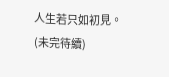人生若只如初見。
(未完待續)